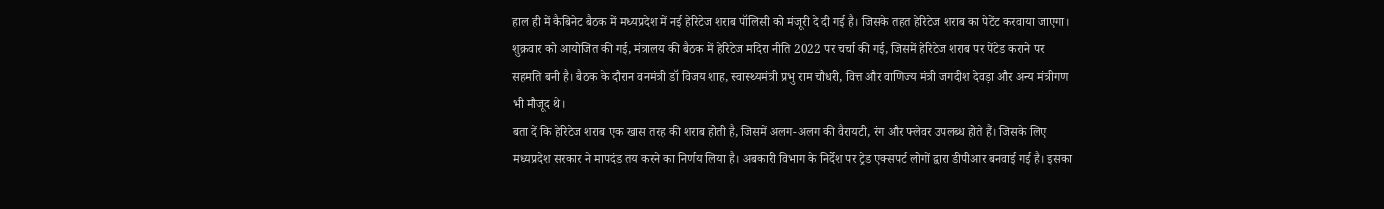हाल ही में कैबिनेट बैठक में मध्यप्रदेश में नई हेरिटेज शराब पॉलिसी को मंजूरी दे दी गई है। जिसके तहत हेरिटेज शराब का पेटेंट करवाया जाएगा। शुक्रवार को आयोजित की गई, मंत्रालय की बैठक में हेरिटेज मदिरा नीति 2022 पर चर्चा की गई, जिसमें हेरिटेज शराब पर पेंटेड कराने पर सहमति बनी है। बैठक के दौरान वनमंत्री डॉ विजय शाह, स्वास्थ्यमंत्री प्रभु राम चौधरी, वित्त और वाणिज्य मंत्री जगदीश देवड़ा और अन्य मंत्रीगण भी मौजूद थे।
बता दें कि हेरिटेज शराब एक खास तरह की शराब होती है, जिसमें अलग-अलग की वैरायटी, रंग और फ्लेवर उपलब्ध होते हैं। जिसके लिए मध्यप्रदेश सरकार ने मापदंड तय करने का निर्णय लिया है। अबकारी विभाग के निर्देश पर ट्रेड एक्सपर्ट लोगों द्वारा डीपीआर बनवाई गई है। इसका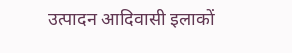उत्पादन आदिवासी इलाकों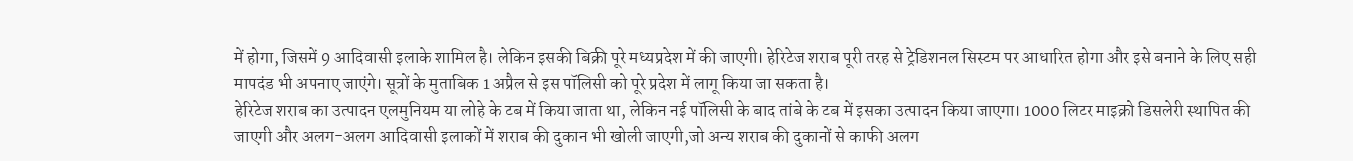में होगा, जिसमें 9 आदिवासी इलाके शामिल है। लेकिन इसकी बिक्री पूरे मध्यप्रदेश में की जाएगी। हेरिटेज शराब पूरी तरह से ट्रेडिशनल सिस्टम पर आधारित होगा और इसे बनाने के लिए सही मापदंड भी अपनाए जाएंगे। सूत्रों के मुताबिक 1 अप्रैल से इस पॉलिसी को पूरे प्रदेश में लागू किया जा सकता है।
हेरिटेज शराब का उत्पादन एलमुनियम या लोहे के टब में किया जाता था, लेकिन नई पॉलिसी के बाद तांबे के टब में इसका उत्पादन किया जाएगा। 1000 लिटर माइक्रो डिसलेरी स्थापित की जाएगी और अलग-अलग आदिवासी इलाकों में शराब की दुकान भी खोली जाएगी,जो अन्य शराब की दुकानों से काफी अलग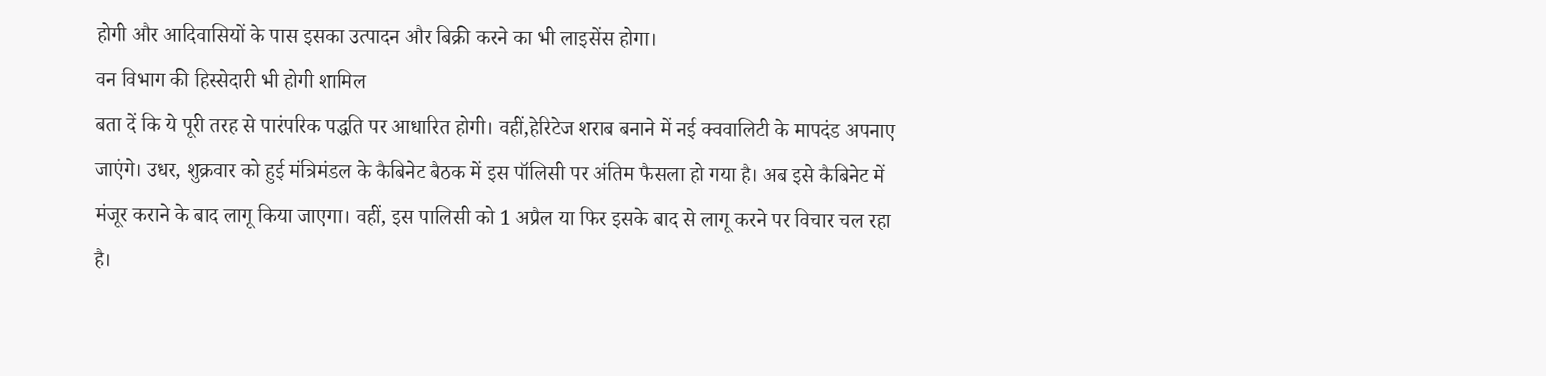होगी और आदिवासियों के पास इसका उत्पादन और बिक्री करने का भी लाइसेंस होगा।
वन विभाग की हिस्सेदारी भी होगी शामिल
बता दें कि ये पूरी तरह से पारंपरिक पद्धति पर आधारित होगी। वहीं,हेरिटेज शराब बनाने में नई क्ववालिटी के मापदंड अपनाए जाएंगे। उधर, शुक्रवार को हुई मंत्रिमंडल के कैबिनेट बैठक में इस पॉलिसी पर अंतिम फैसला हो गया है। अब इसे कैबिनेट में मंजूर कराने के बाद लागू किया जाएगा। वहीं, इस पालिसी को 1 अप्रैल या फिर इसके बाद से लागू करने पर विचार चल रहा है।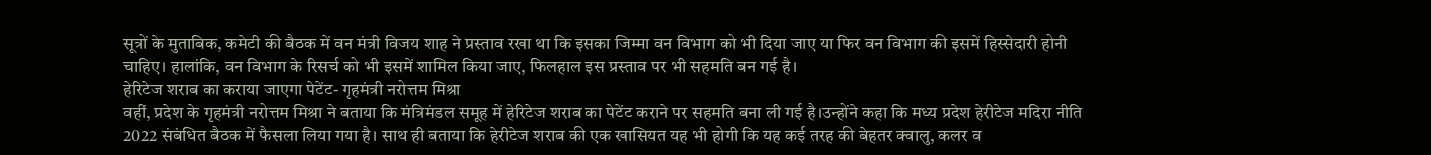सूत्रों के मुताबिक, कमेटी की बैठक में वन मंत्री विजय शाह ने प्रस्ताव रखा था कि इसका जिम्मा वन विभाग को भी दिया जाए या फिर वन विभाग की इसमें हिस्सेदारी होनी चाहिए। हालांकि, वन विभाग के रिसर्च को भी इसमें शामिल किया जाए, फिलहाल इस प्रस्ताव पर भी सहमति बन गई है।
हेरिटेज शराब का कराया जाएगा पेटेंट- गृहमंत्री नरोत्तम मिश्रा
वहीं, प्रदेश के गृहमंत्री नरोत्तम मिश्रा ने बताया कि मंत्रिमंडल समूह में हेरिटेज शराब का पेटेंट कराने पर सहमति बना ली गई है।उन्होंने कहा कि मध्य प्रदेश हेरीटेज मदिरा नीति 2022 संबंधित बैठक में फैसला लिया गया है। साथ ही बताया कि हेरीटेज शराब की एक खासियत यह भी होगी कि यह कई तरह की बेहतर क्वालु, कलर व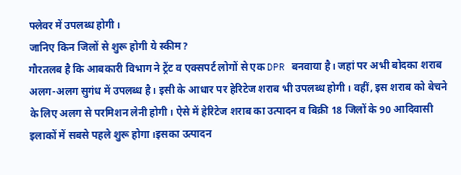फ्लेवर में उपलब्ध होगी।
जानिए किन जिलों से शुरू होगी ये स्कीम?
गौरतलब है कि आबकारी विभाग ने ट्रेंट व एक्सपर्ट लोगों से एक DPR बनवाया है। जहां पर अभी बोदका शराब अलग-अलग सुगंध में उपलब्ध है। इसी के आधार पर हेरिटेज शराब भी उपलब्ध होगी। वहीं, इस शराब को बेचने के लिए अलग से परमिशन लेनी होगी। ऐसे में हेरिटेज शराब का उत्पादन व बिक्री 18 जिलों के 90 आदिवासी इलाकों में सबसे पहले शुरू होगा।इसका उत्पादन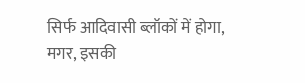सिर्फ आदिवासी ब्लॉकों में होगा, मगर, इसकी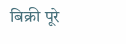बिक्री पूरे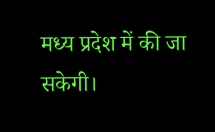मध्य प्रदेश में की जा सकेगी।